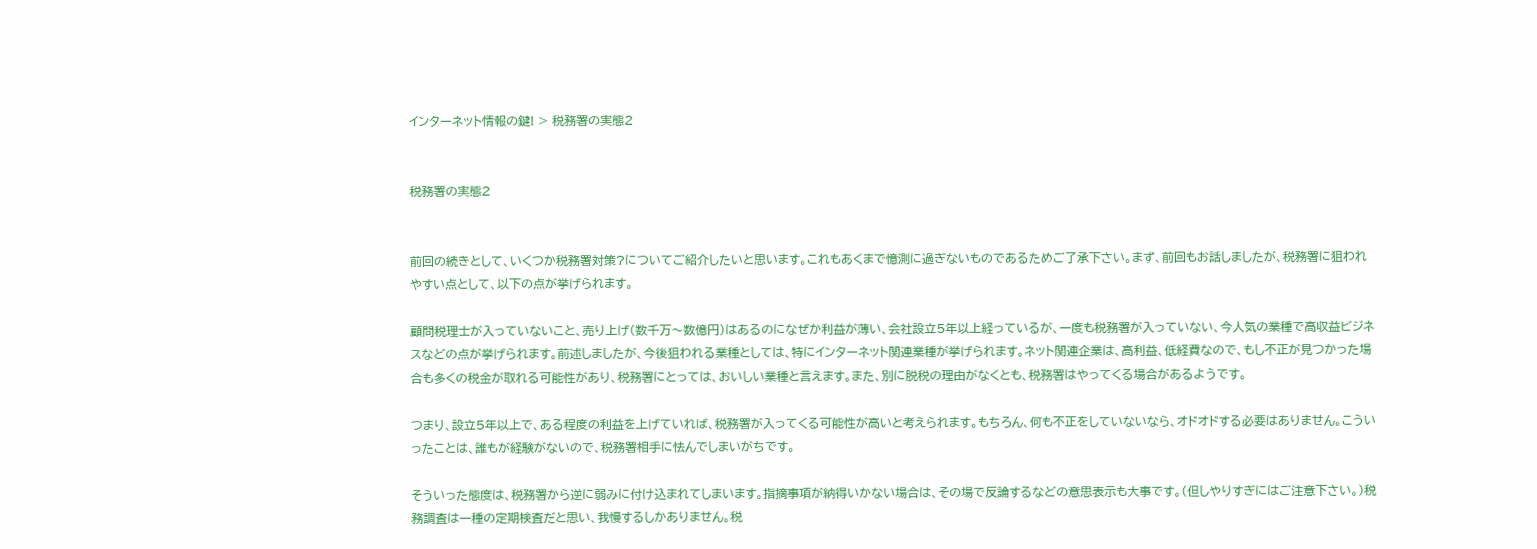インターネット情報の鍵! > 税務署の実態2


税務署の実態2


前回の続きとして、いくつか税務署対策?についてご紹介したいと思います。これもあくまで憶測に過ぎないものであるためご了承下さい。まず、前回もお話しましたが、税務署に狙われやすい点として、以下の点が挙げられます。

顧問税理士が入っていないこと、売り上げ(数千万〜数億円)はあるのになぜか利益が薄い、会社設立5年以上経っているが、一度も税務署が入っていない、今人気の業種で高収益ビジネスなどの点が挙げられます。前述しましたが、今後狙われる業種としては、特にインターネット関連業種が挙げられます。ネット関連企業は、高利益、低経費なので、もし不正が見つかった場合も多くの税金が取れる可能性があり、税務署にとっては、おいしい業種と言えます。また、別に脱税の理由がなくとも、税務署はやってくる場合があるようです。

つまり、設立5年以上で、ある程度の利益を上げていれば、税務署が入ってくる可能性が高いと考えられます。もちろん、何も不正をしていないなら、オドオドする必要はありません。こういったことは、誰もが経験がないので、税務署相手に怯んでしまいがちです。

そういった態度は、税務署から逆に弱みに付け込まれてしまいます。指摘事項が納得いかない場合は、その場で反論するなどの意思表示も大事です。(但しやりすぎにはご注意下さい。)税務調査は一種の定期検査だと思い、我慢するしかありません。税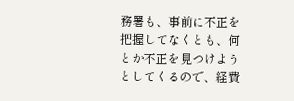務署も、事前に不正を把握してなくとも、何とか不正を見つけようとしてくるので、経費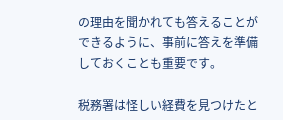の理由を聞かれても答えることができるように、事前に答えを準備しておくことも重要です。

税務署は怪しい経費を見つけたと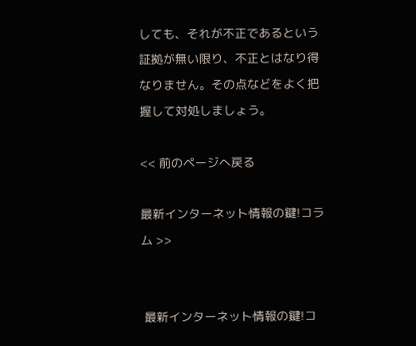しても、それが不正であるという証拠が無い限り、不正とはなり得なりません。その点などをよく把握して対処しましょう。

<< 前のページへ戻る

最新インターネット情報の鍵!コラム >>


 最新インターネット情報の鍵!コ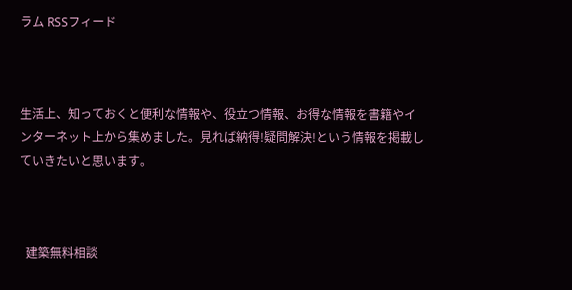ラム RSSフィード



生活上、知っておくと便利な情報や、役立つ情報、お得な情報を書籍やインターネット上から集めました。見れば納得!疑問解決!という情報を掲載していきたいと思います。



  建築無料相談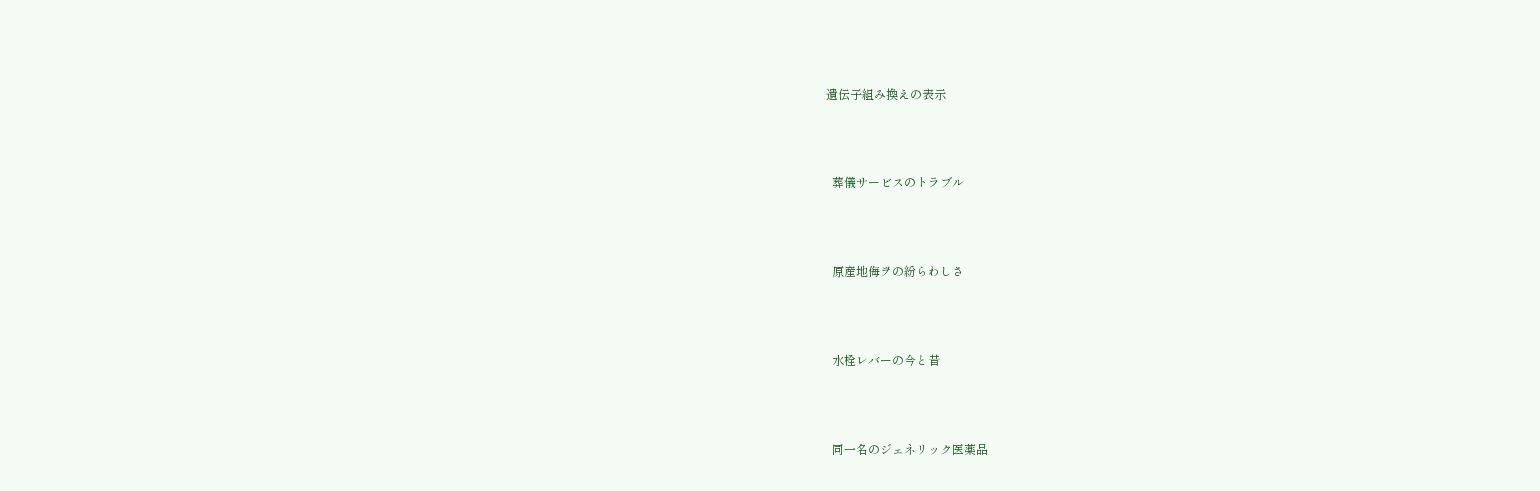遺伝子組み換えの表示



  葬儀サービスのトラブル



  原産地侮ヲの紛らわしさ



  水栓レバーの今と昔



  同一名のジェネリック医薬品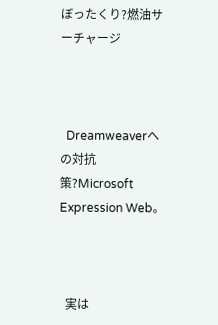ぼったくり?燃油サーチャージ



  Dreamweaverへの対抗策?Microsoft Expression Web。



  実は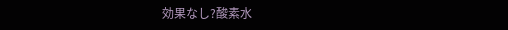効果なし?酸素水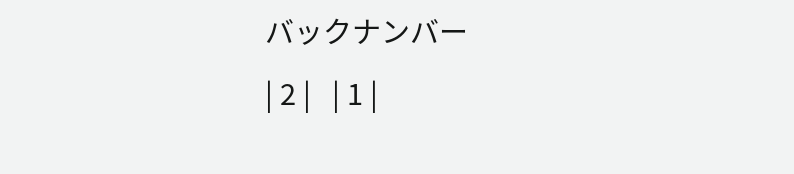バックナンバー
| 2 |   | 1 |